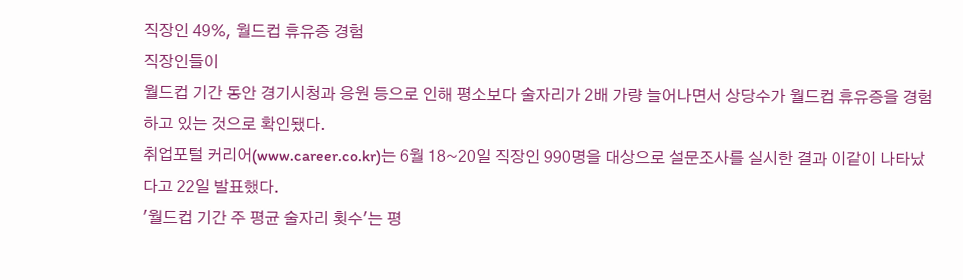직장인 49%, 월드컵 휴유증 경험
직장인들이
월드컵 기간 동안 경기시청과 응원 등으로 인해 평소보다 술자리가 2배 가량 늘어나면서 상당수가 월드컵 휴유증을 경험하고 있는 것으로 확인됐다.
취업포털 커리어(www.career.co.kr)는 6월 18~20일 직장인 990명을 대상으로 설문조사를 실시한 결과 이같이 나타났다고 22일 발표했다.
'월드컵 기간 주 평균 술자리 횟수'는 평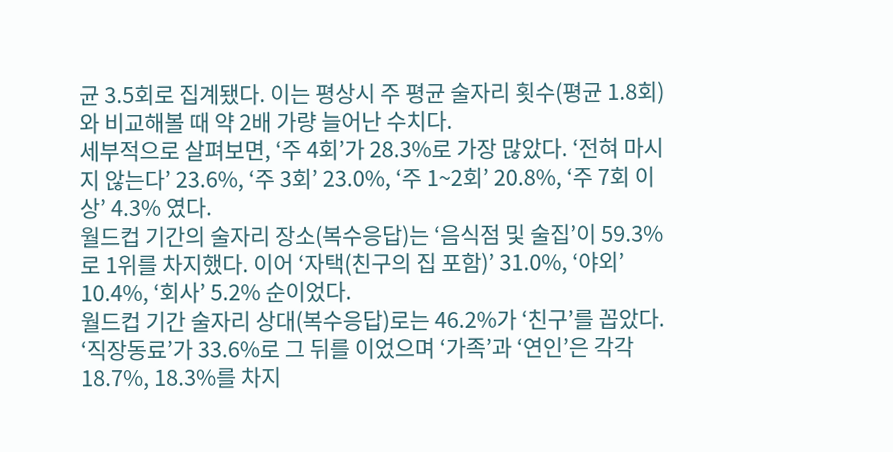균 3.5회로 집계됐다. 이는 평상시 주 평균 술자리 횟수(평균 1.8회)와 비교해볼 때 약 2배 가량 늘어난 수치다.
세부적으로 살펴보면, ‘주 4회’가 28.3%로 가장 많았다. ‘전혀 마시지 않는다’ 23.6%, ‘주 3회’ 23.0%, ‘주 1~2회’ 20.8%, ‘주 7회 이상’ 4.3% 였다.
월드컵 기간의 술자리 장소(복수응답)는 ‘음식점 및 술집’이 59.3%로 1위를 차지했다. 이어 ‘자택(친구의 집 포함)’ 31.0%, ‘야외’ 10.4%, ‘회사’ 5.2% 순이었다.
월드컵 기간 술자리 상대(복수응답)로는 46.2%가 ‘친구’를 꼽았다. ‘직장동료’가 33.6%로 그 뒤를 이었으며 ‘가족’과 ‘연인’은 각각 18.7%, 18.3%를 차지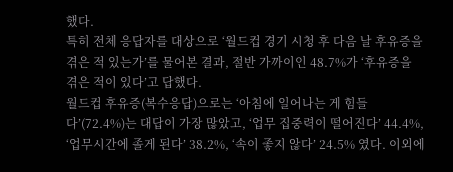했다.
특히 전체 응답자를 대상으로 ‘월드컵 경기 시청 후 다음 날 후유증을 겪은 적 있는가’를 물어본 결과, 절반 가까이인 48.7%가 ‘후유증을 겪은 적이 있다’고 답했다.
월드컵 후유증(복수응답)으로는 ‘아침에 일어나는 게 힘들다’(72.4%)는 대답이 가장 많았고, ‘업무 집중력이 떨어진다’ 44.4%, ‘업무시간에 졸게 된다’ 38.2%, ‘속이 좋지 않다’ 24.5% 였다. 이외에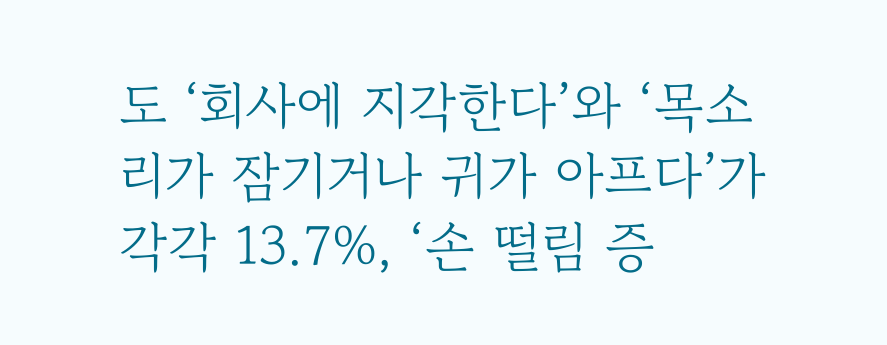도 ‘회사에 지각한다’와 ‘목소리가 잠기거나 귀가 아프다’가 각각 13.7%, ‘손 떨림 증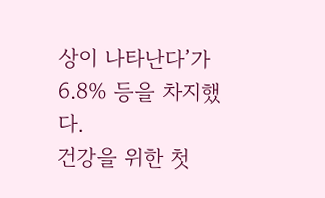상이 나타난다’가 6.8% 등을 차지했다.
건강을 위한 첫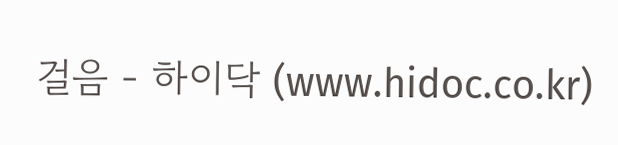걸음 - 하이닥 (www.hidoc.co.kr)